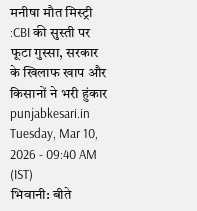मनीषा मौत मिस्ट्री :CBI की सुस्ती पर फूटा गुस्सा, सरकार के खिलाफ खाप और किसानों ने भरी हुंकार
punjabkesari.in Tuesday, Mar 10, 2026 - 09:40 AM (IST)
भिवानी: बीते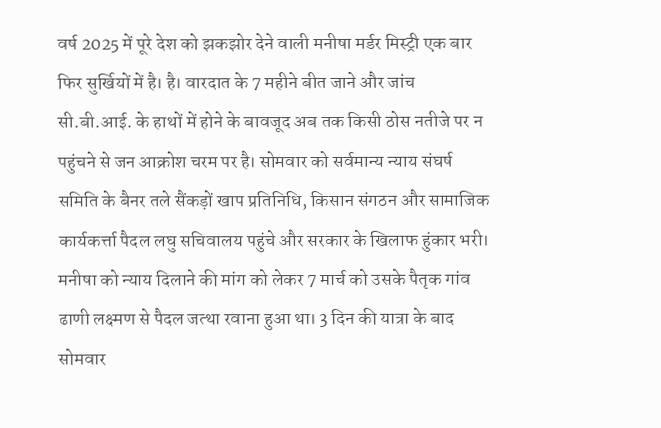वर्ष 2025 में पूरे देश को झकझोर देने वाली मनीषा मर्डर मिस्ट्री एक बार फिर सुर्खियों में है। है। वारदात के 7 महीने बीत जाने और जांच सी.बी.आई. के हाथों में होने के बावजूद अब तक किसी ठोस नतीजे पर न पहुंचने से जन आक्रोश चरम पर है। सोमवार को सर्वमान्य न्याय संघर्ष समिति के बैनर तले सैंकड़ों खाप प्रतिनिधि, किसान संगठन और सामाजिक कार्यकर्त्ता पैदल लघु सचिवालय पहुंचे और सरकार के खिलाफ हुंकार भरी।
मनीषा को न्याय दिलाने की मांग को लेकर 7 मार्च को उसके पैतृक गांव ढाणी लक्ष्मण से पैदल जत्था रवाना हुआ था। 3 दिन की यात्रा के बाद सोमवार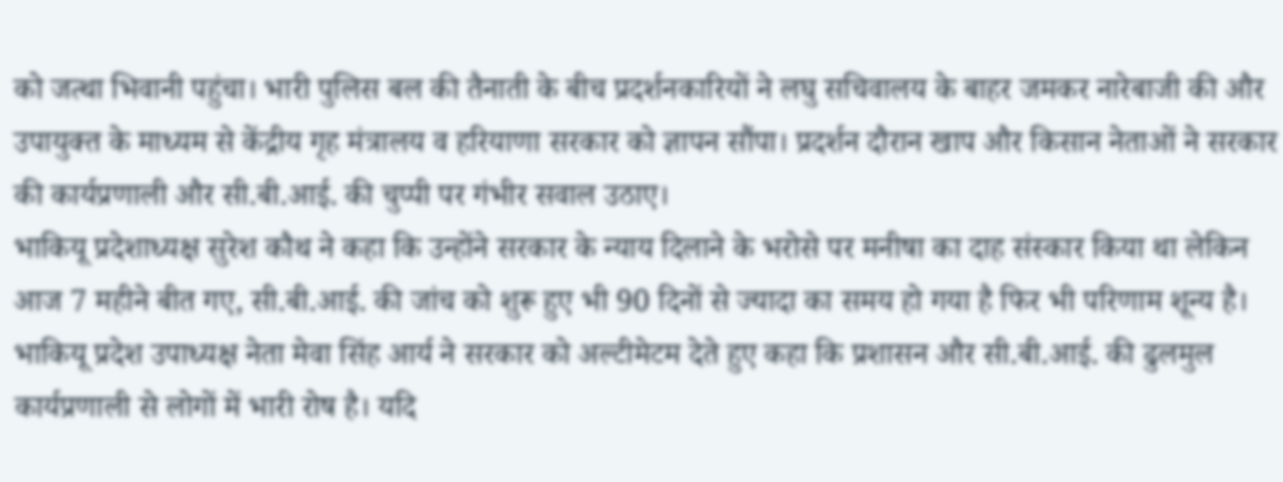को जत्था भिवानी पहुंचा। भारी पुलिस बल की तैनाती के बीच प्रदर्शनकारियों ने लघु सचिवालय के बाहर जमकर नारेबाजी की और उपायुक्त के माध्यम से केंद्रीय गृह मंत्रालय व हरियाणा सरकार को ज्ञापन सौंपा। प्रदर्शन दौरान खाप और किसान नेताओं ने सरकार की कार्यप्रणाली और सी.बी.आई. की चुप्पी पर गंभीर सवाल उठाए।
भाकियू प्रदेशाध्यक्ष सुरेश कौथ ने कहा कि उन्होंने सरकार के न्याय दिलाने के भरोसे पर मनीषा का दाह संस्कार किया था लेकिन आज 7 महीने बीत गए, सी.बी.आई. की जांच को शुरू हुए भी 90 दिनों से ज्यादा का समय हो गया है फिर भी परिणाम शून्य है। भाकियू प्रदेश उपाध्यक्ष नेता मेवा सिंह आर्य ने सरकार को अल्टीमेटम देते हुए कहा कि प्रशासन और सी.बी.आई. की ढुलमुल कार्यप्रणाली से लोगों में भारी रोष है। यदि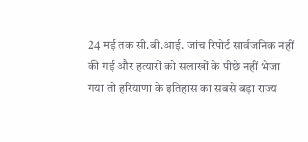24 मई तक सी.बी.आई. जांच रिपोर्ट सार्वजनिक नहीं की गई और हत्यारों को सलाखों के पीछे नहीं भेजा गया तो हरियाणा के इतिहास का सबसे बड़ा राज्य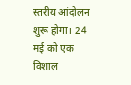स्तरीय आंदोलन शुरू होगा। 24 मई को एक विशाल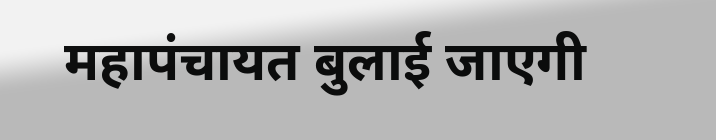महापंचायत बुलाई जाएगी